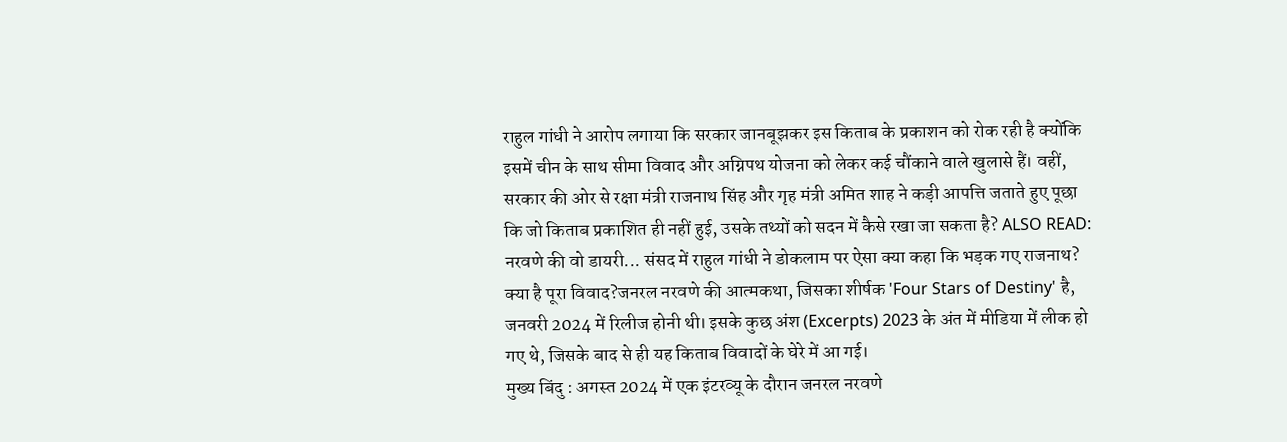राहुल गांधी ने आरोप लगाया कि सरकार जानबूझकर इस किताब के प्रकाशन को रोक रही है क्योंकि इसमें चीन के साथ सीमा विवाद और अग्निपथ योजना को लेकर कई चौंकाने वाले खुलासे हैं। वहीं, सरकार की ओर से रक्षा मंत्री राजनाथ सिंह और गृह मंत्री अमित शाह ने कड़ी आपत्ति जताते हुए पूछा कि जो किताब प्रकाशित ही नहीं हुई, उसके तथ्यों को सदन में कैसे रखा जा सकता है? ALSO READ: नरवणे की वो डायरी... संसद में राहुल गांधी ने डोकलाम पर ऐसा क्या कहा कि भड़क गए राजनाथ?
क्या है पूरा विवाद?जनरल नरवणे की आत्मकथा, जिसका शीर्षक 'Four Stars of Destiny' है, जनवरी 2024 में रिलीज होनी थी। इसके कुछ अंश (Excerpts) 2023 के अंत में मीडिया में लीक हो गए थे, जिसके बाद से ही यह किताब विवादों के घेरे में आ गई।
मुख्य बिंदु : अगस्त 2024 में एक इंटरव्यू के दौरान जनरल नरवणे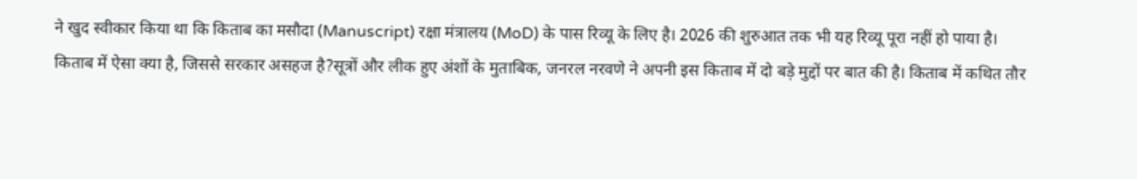ने खुद स्वीकार किया था कि किताब का मसौदा (Manuscript) रक्षा मंत्रालय (MoD) के पास रिव्यू के लिए है। 2026 की शुरुआत तक भी यह रिव्यू पूरा नहीं हो पाया है।
किताब में ऐसा क्या है, जिससे सरकार असहज है?सूत्रों और लीक हुए अंशों के मुताबिक, जनरल नरवणे ने अपनी इस किताब में दो बड़े मुद्दों पर बात की है। किताब में कथित तौर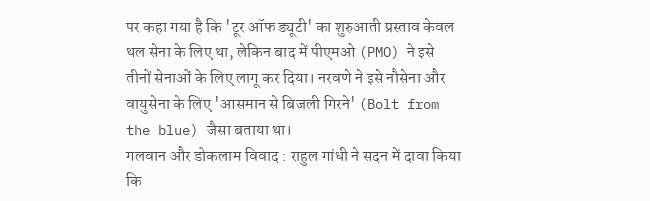पर कहा गया है कि 'टूर ऑफ ड्यूटी' का शुरुआती प्रस्ताव केवल थल सेना के लिए था, लेकिन बाद में पीएमओ (PMO) ने इसे तीनों सेनाओं के लिए लागू कर दिया। नरवणे ने इसे नौसेना और वायुसेना के लिए 'आसमान से बिजली गिरने' (Bolt from the blue) जैसा बताया था।
गलवान और डोकलाम विवाद : राहुल गांधी ने सदन में दावा किया कि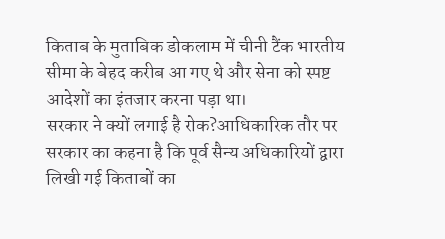किताब के मुताबिक डोकलाम में चीनी टैंक भारतीय सीमा के बेहद करीब आ गए थे और सेना को स्पष्ट आदेशों का इंतजार करना पड़ा था।
सरकार ने क्यों लगाई है रोक?आधिकारिक तौर पर सरकार का कहना है कि पूर्व सैन्य अधिकारियों द्वारा लिखी गई किताबों का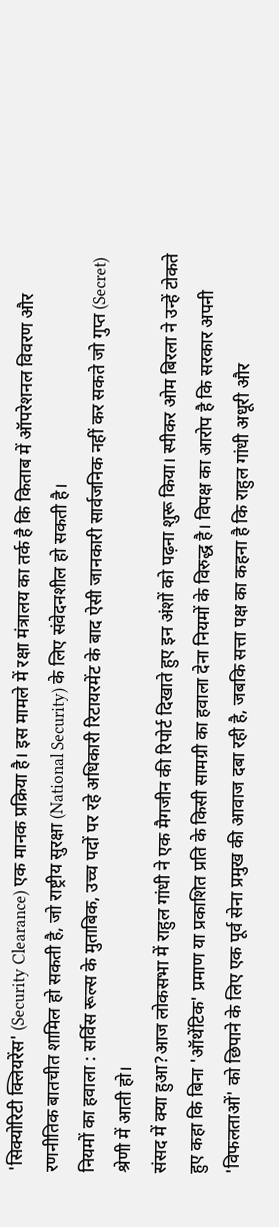'सिक्योरिटी क्लियरेंस' (Security Clearance) एक मानक प्रक्रिया है। इस मामले में रक्षा मंत्रालय का तर्क है कि किताब में ऑपरेशनल विवरण और रणनीतिक बातचीत शामिल हो सकती है, जो राष्ट्रीय सुरक्षा (National Security) के लिए संवेदनशील हो सकती है।
नियमों का हवाला : सर्विस रूल्स के मुताबिक, उच्च पदों पर रहे अधिकारी रिटायरमेंट के बाद ऐसी जानकारी सार्वजनिक नहीं कर सकते जो गुप्त (Secret) श्रेणी में आती हो।
संसद में क्या हुआ?आज लोकसभा में राहुल गांधी ने एक मैगजीन की रिपोर्ट दिखाते हुए इन अंशों को पढ़ना शुरू किया। स्पीकर ओम बिरला ने उन्हें टोकते हुए कहा कि बिना 'ऑथेंटिक' प्रमाण या प्रकाशित प्रति के किसी सामग्री का हवाला देना नियमों के विरुद्ध है। विपक्ष का आरोप है कि सरकार अपनी 'विफलताओं' को छिपाने के लिए एक पूर्व सेना प्रमुख की आवाज दबा रही है, जबकि सत्ता पक्ष का कहना है कि राहुल गांधी अधूरी और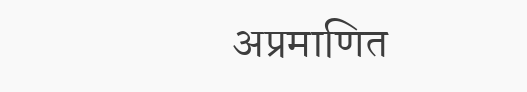अप्रमाणित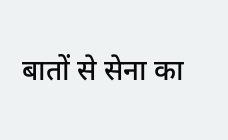बातों से सेना का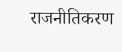राजनीतिकरण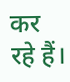कर रहे हैं।